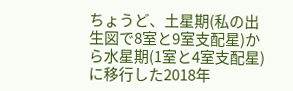ちょうど、土星期(私の出生図で8室と9室支配星)から水星期(1室と4室支配星)に移行した2018年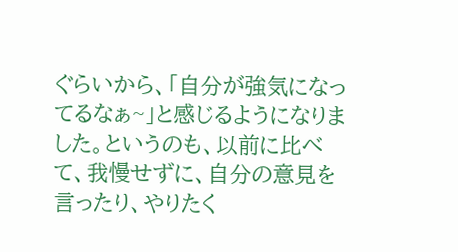ぐらいから、「自分が強気になってるなぁ~」と感じるようになりました。というのも、以前に比べて、我慢せずに、自分の意見を言ったり、やりたく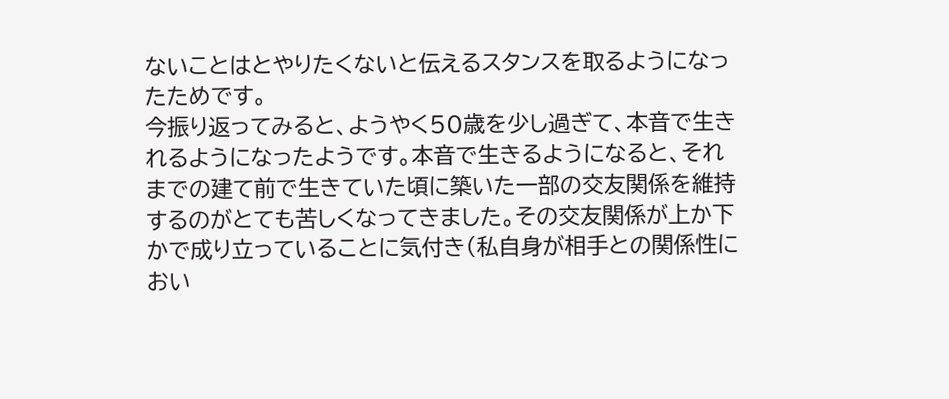ないことはとやりたくないと伝えるスタンスを取るようになったためです。
今振り返ってみると、ようやく50歳を少し過ぎて、本音で生きれるようになったようです。本音で生きるようになると、それまでの建て前で生きていた頃に築いた一部の交友関係を維持するのがとても苦しくなってきました。その交友関係が上か下かで成り立っていることに気付き(私自身が相手との関係性におい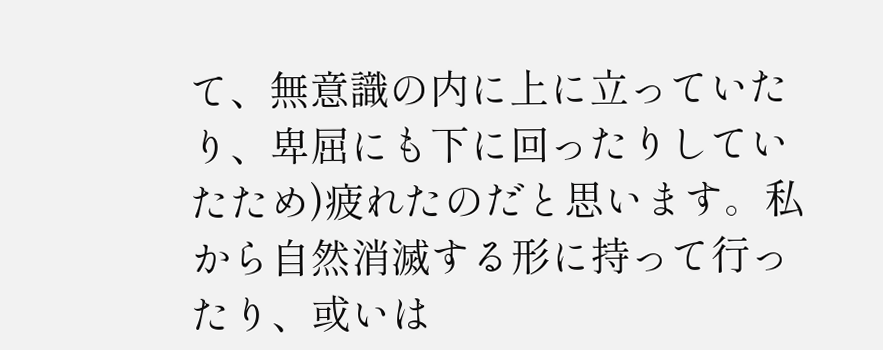て、無意識の内に上に立っていたり、卑屈にも下に回ったりしていたため)疲れたのだと思います。私から自然消滅する形に持って行ったり、或いは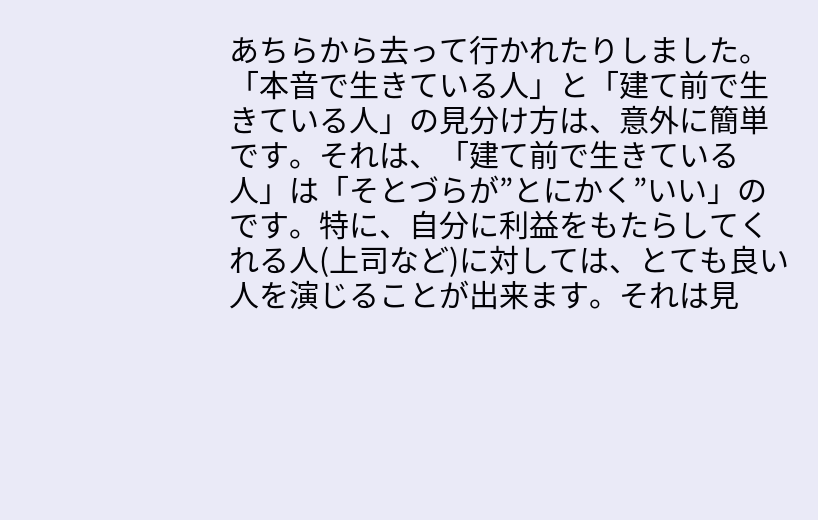あちらから去って行かれたりしました。
「本音で生きている人」と「建て前で生きている人」の見分け方は、意外に簡単です。それは、「建て前で生きている人」は「そとづらが”とにかく”いい」のです。特に、自分に利益をもたらしてくれる人(上司など)に対しては、とても良い人を演じることが出来ます。それは見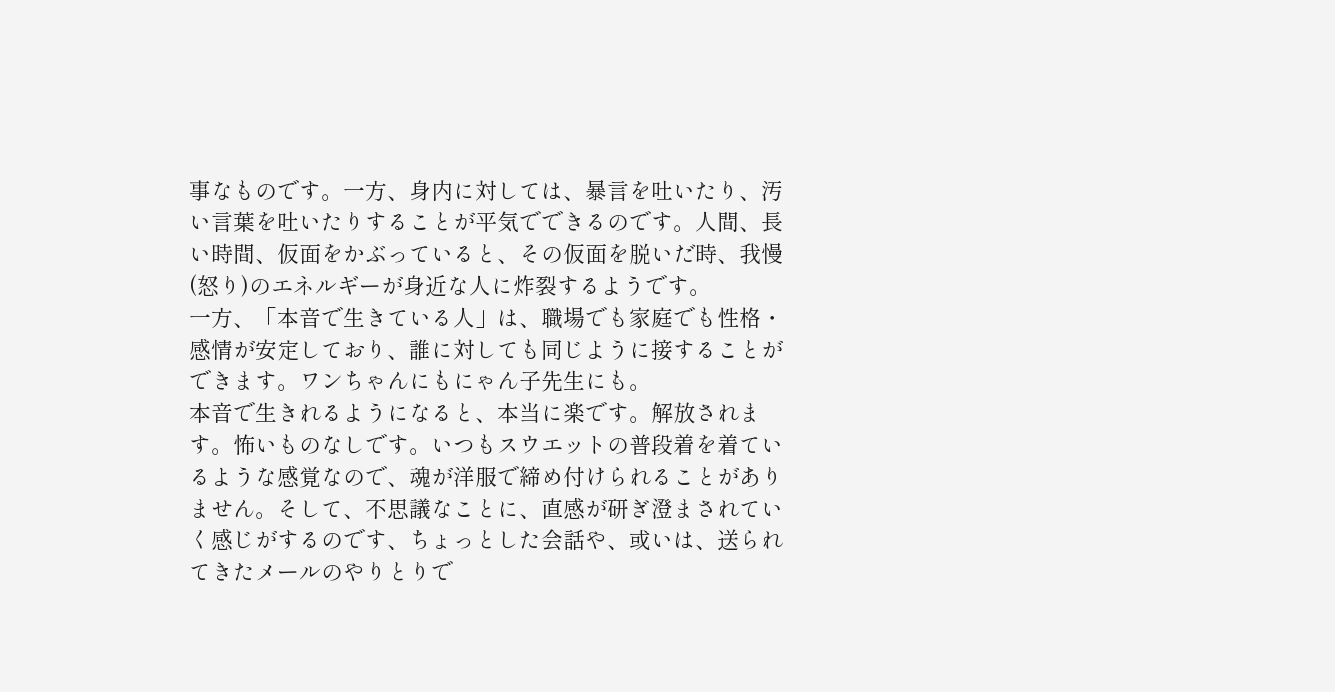事なものです。一方、身内に対しては、暴言を吐いたり、汚い言葉を吐いたりすることが平気でできるのです。人間、長い時間、仮面をかぶっていると、その仮面を脱いだ時、我慢(怒り)のエネルギーが身近な人に炸裂するようです。
一方、「本音で生きている人」は、職場でも家庭でも性格・感情が安定しており、誰に対しても同じように接することができます。ワンちゃんにもにゃん子先生にも。
本音で生きれるようになると、本当に楽です。解放されます。怖いものなしです。いつもスウエットの普段着を着ているような感覚なので、魂が洋服で締め付けられることがありません。そして、不思議なことに、直感が研ぎ澄まされていく感じがするのです、ちょっとした会話や、或いは、送られてきたメールのやりとりで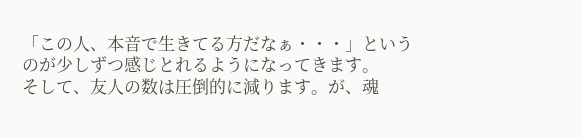「この人、本音で生きてる方だなぁ・・・」というのが少しずつ感じとれるようになってきます。
そして、友人の数は圧倒的に減ります。が、魂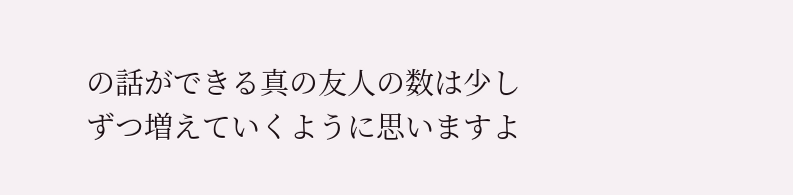の話ができる真の友人の数は少しずつ増えていくように思いますよ